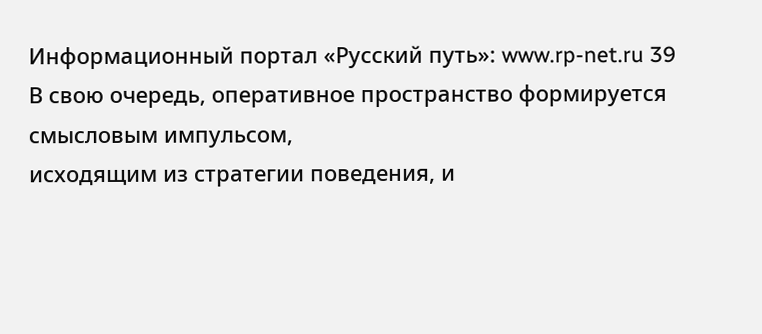Информационный портал «Русский путь»: www.rp-net.ru 39
В свою очередь, оперативное пространство формируется смысловым импульсом,
исходящим из стратегии поведения, и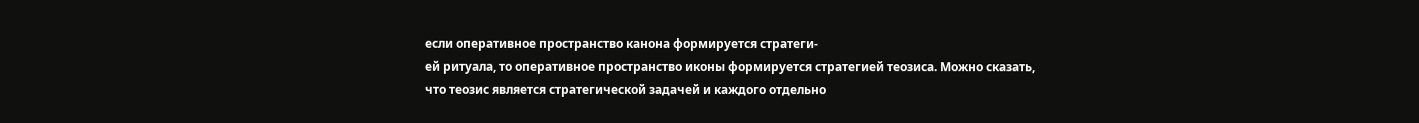если оперативное пространство канона формируется стратеги-
ей ритуала, то оперативное пространство иконы формируется стратегией теозиса. Можно сказать,
что теозис является стратегической задачей и каждого отдельно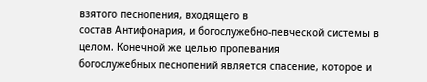взятого песнопения, входящего в
состав Антифонария, и богослужебно-певческой системы в целом. Конечной же целью пропевания
богослужебных песнопений является спасение, которое и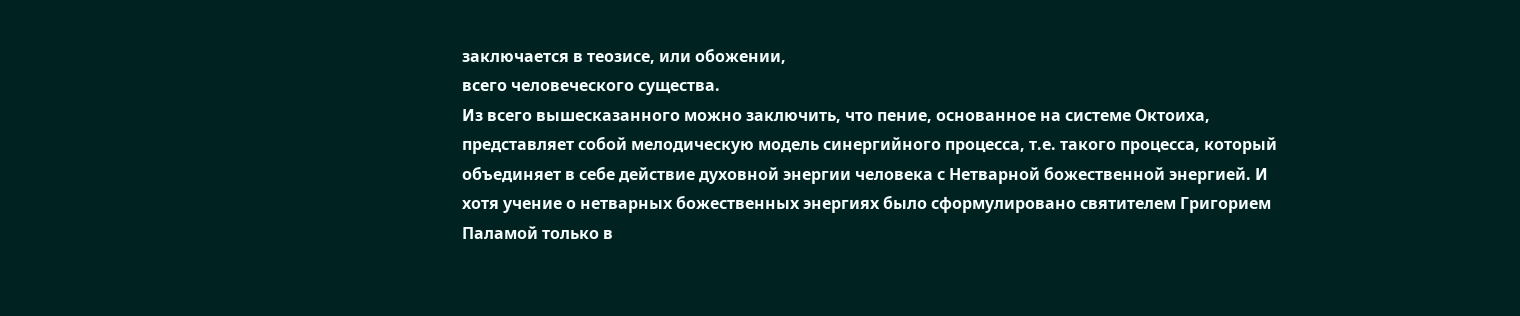заключается в теозисе, или обожении,
всего человеческого существа.
Из всего вышесказанного можно заключить, что пение, основанное на системе Октоиха,
представляет собой мелодическую модель синергийного процесса, т.е. такого процесса, который
объединяет в себе действие духовной энергии человека с Нетварной божественной энергией. И
хотя учение о нетварных божественных энергиях было сформулировано святителем Григорием
Паламой только в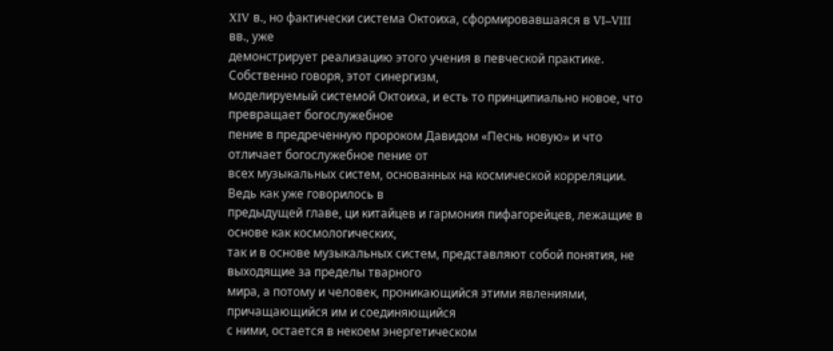XIV в., но фактически система Октоиха, сформировавшаяся в VI–VIII вв., уже
демонстрирует реализацию этого учения в певческой практике. Собственно говоря, этот синергизм,
моделируемый системой Октоиха, и есть то принципиально новое, что превращает богослужебное
пение в предреченную пророком Давидом «Песнь новую» и что отличает богослужебное пение от
всех музыкальных систем, основанных на космической корреляции. Ведь как уже говорилось в
предыдущей главе, ци китайцев и гармония пифагорейцев, лежащие в основе как космологических,
так и в основе музыкальных систем, представляют собой понятия, не выходящие за пределы тварного
мира, а потому и человек, проникающийся этими явлениями, причащающийся им и соединяющийся
с ними, остается в некоем энергетическом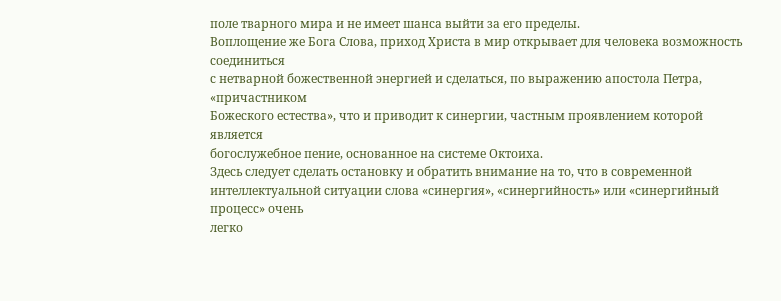поле тварного мира и не имеет шанса выйти за его пределы.
Воплощение же Бога Слова, приход Христа в мир открывает для человека возможность соединиться
с нетварной божественной энергией и сделаться, по выражению апостола Петра, «причастником
Божеского естества», что и приводит к синергии, частным проявлением которой является
богослужебное пение, основанное на системе Октоиха.
Здесь следует сделать остановку и обратить внимание на то, что в современной
интеллектуальной ситуации слова «синергия», «синергийность» или «синергийный процесс» очень
легко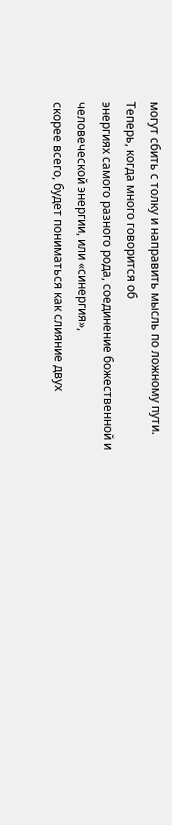могут сбить с толку и направить мысль по ложному пути. Теперь, когда много говорится об
энергиях самого разного рода, соединение божественной и человеческой энергии, или «синергия»,
скорее всего, будет пониматься как слияние двух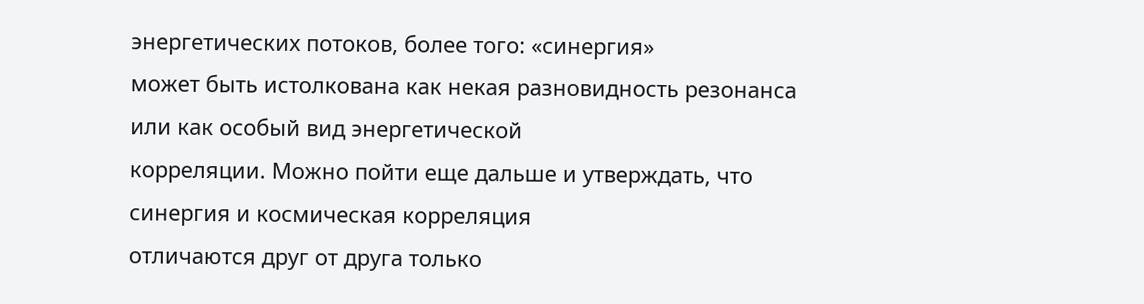энергетических потоков, более того: «синергия»
может быть истолкована как некая разновидность резонанса или как особый вид энергетической
корреляции. Можно пойти еще дальше и утверждать, что синергия и космическая корреляция
отличаются друг от друга только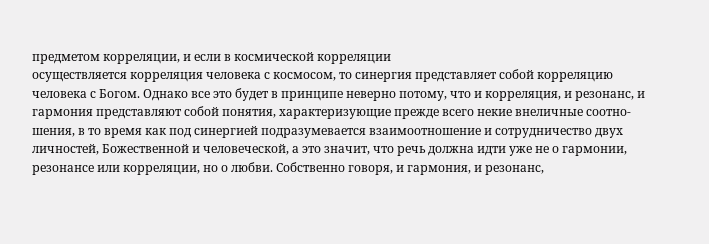предметом корреляции, и если в космической корреляции
осуществляется корреляция человека с космосом, то синергия представляет собой корреляцию
человека с Богом. Однако все это будет в принципе неверно потому, что и корреляция, и резонанс, и
гармония представляют собой понятия, характеризующие прежде всего некие внеличные соотно-
шения, в то время как под синергией подразумевается взаимоотношение и сотрудничество двух
личностей, Божественной и человеческой, а это значит, что речь должна идти уже не о гармонии,
резонансе или корреляции, но о любви. Собственно говоря, и гармония, и резонанс,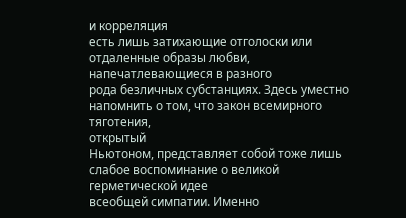и корреляция
есть лишь затихающие отголоски или отдаленные образы любви, напечатлевающиеся в разного
рода безличных субстанциях. Здесь уместно напомнить о том, что закон всемирного тяготения,
открытый
Ньютоном, представляет собой тоже лишь слабое воспоминание о великой герметической идее
всеобщей симпатии. Именно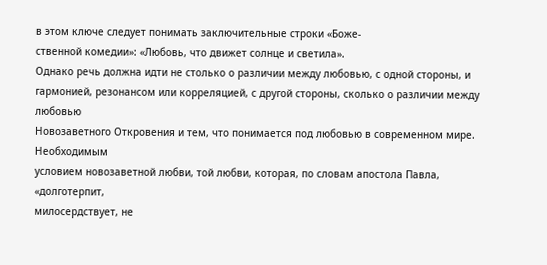в этом ключе следует понимать заключительные строки «Боже-
ственной комедии»: «Любовь, что движет солнце и светила».
Однако речь должна идти не столько о различии между любовью, с одной стороны, и
гармонией, резонансом или корреляцией, с другой стороны, сколько о различии между любовью
Новозаветного Откровения и тем, что понимается под любовью в современном мире. Необходимым
условием новозаветной любви, той любви, которая, по словам апостола Павла, «долготерпит,
милосердствует, не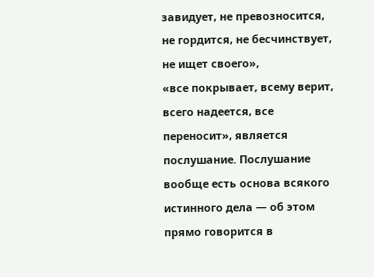завидует, не превозносится, не гордится, не бесчинствует, не ищет своего»,
«все покрывает, всему верит, всего надеется, все переносит», является послушание. Послушание
вообще есть основа всякого истинного дела — об этом прямо говорится в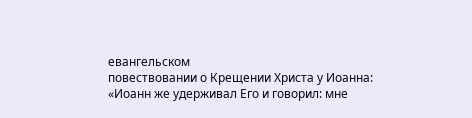евангельском
повествовании о Крещении Христа у Иоанна: «Иоанн же удерживал Его и говорил: мне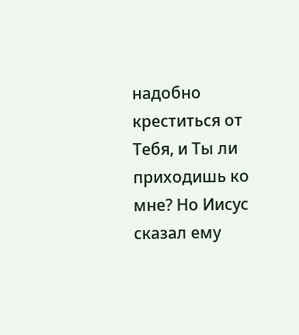надобно
креститься от Тебя, и Ты ли приходишь ко мне? Но Иисус сказал ему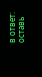в ответ: оставь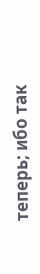теперь; ибо так